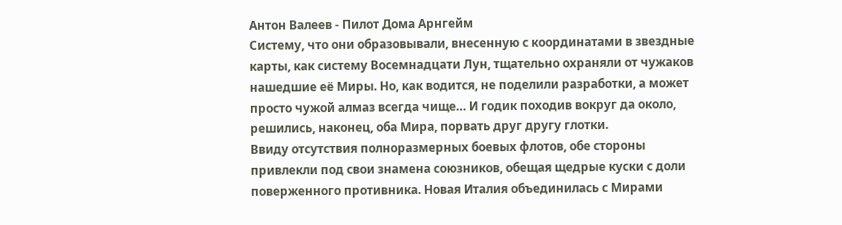Антон Валеев - Пилот Дома Арнгейм
Систему, что они образовывали, внесенную с координатами в звездные карты, как систему Восемнадцати Лун, тщательно охраняли от чужаков нашедшие её Миры. Но, как водится, не поделили разработки, а может просто чужой алмаз всегда чище… И годик походив вокруг да около, решились, наконец, оба Мира, порвать друг другу глотки.
Ввиду отсутствия полноразмерных боевых флотов, обе стороны привлекли под свои знамена союзников, обещая щедрые куски с доли поверженного противника. Новая Италия объединилась с Мирами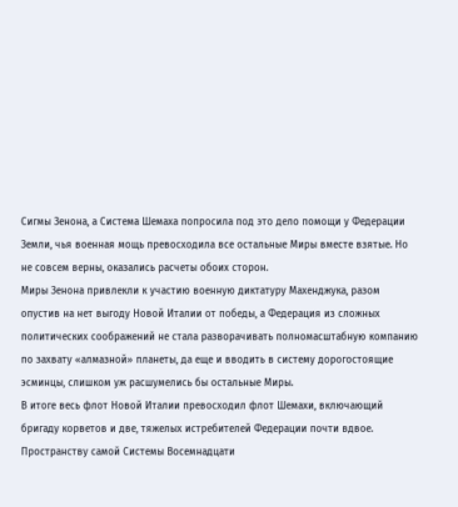Сигмы Зенона, а Система Шемаха попросила под это дело помощи у Федерации Земли, чья военная мощь превосходила все остальные Миры вместе взятые. Но не совсем верны, оказались расчеты обоих сторон.
Миры Зенона привлекли к участию военную диктатуру Махенджука, разом опустив на нет выгоду Новой Италии от победы, а Федерация из сложных политических соображений не стала разворачивать полномасштабную компанию по захвату «алмазной» планеты, да еще и вводить в систему дорогостоящие эсминцы, слишком уж расшумелись бы остальные Миры.
В итоге весь флот Новой Италии превосходил флот Шемахи, включающий бригаду корветов и две, тяжелых истребителей Федерации почти вдвое. Пространству самой Системы Восемнадцати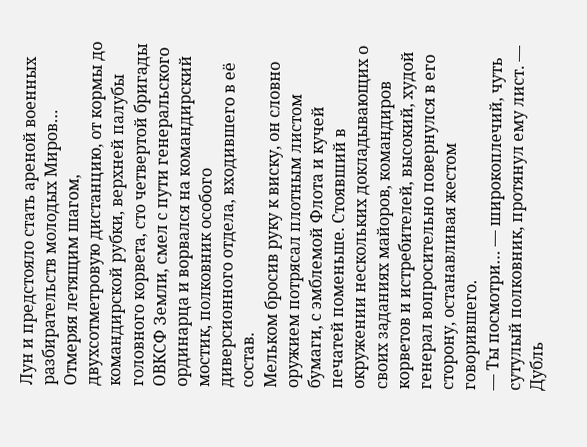Лун и предстояло стать ареной военных разбирательств молодых Миров…
Отмеряя летящим шагом, двухсотметровую дистанцию, от кормы до командирской рубки, верхней палубы головного корвета, сто четвертой бригады ОВКСФ Земли, смел с пути генеральского ординарца и ворвался на командирский мостик, полковник особого диверсионного отдела, входившего в её состав.
Мельком бросив руку к виску, он словно оружием потрясал плотным листом бумаги, с эмблемой Флота и кучей печатей поменьше. Стоявший в окружении нескольких докладывающих о своих заданиях майоров, командиров корветов и истребителей, высокий, худой генерал вопросительно повернулся в его сторону, останавливая жестом говорившего.
— Ты посмотри… — широкоплечий, чуть сутулый полковник, протянул ему лист. — Дубль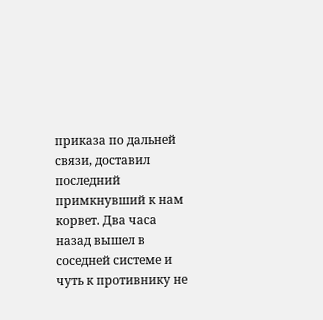приказа по дальней связи, доставил последний примкнувший к нам корвет. Два часа назад вышел в соседней системе и чуть к противнику не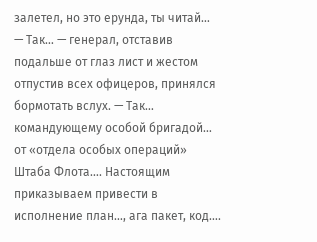залетел, но это ерунда, ты читай…
— Так… — генерал, отставив подальше от глаз лист и жестом отпустив всех офицеров, принялся бормотать вслух. — Так… командующему особой бригадой… от «отдела особых операций» Штаба Флота…. Настоящим приказываем привести в исполнение план…, ага пакет, код….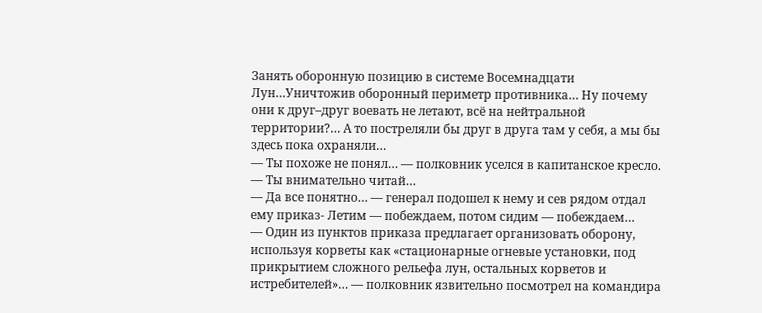Занять оборонную позицию в системе Восемнадцати Лун…Уничтожив оборонный периметр противника… Ну почему они к друг–друг воевать не летают, всё на нейтральной территории?… А то постреляли бы друг в друга там у себя, а мы бы здесь пока охраняли…
— Ты похоже не понял… — полковник уселся в капитанское кресло. — Ты внимательно читай…
— Да все понятно… — генерал подошел к нему и сев рядом отдал ему приказ- Летим — побеждаем, потом сидим — побеждаем…
— Один из пунктов приказа предлагает организовать оборону, используя корветы как «стационарные огневые установки, под прикрытием сложного рельефа лун, остальных корветов и истребителей»… — полковник язвительно посмотрел на командира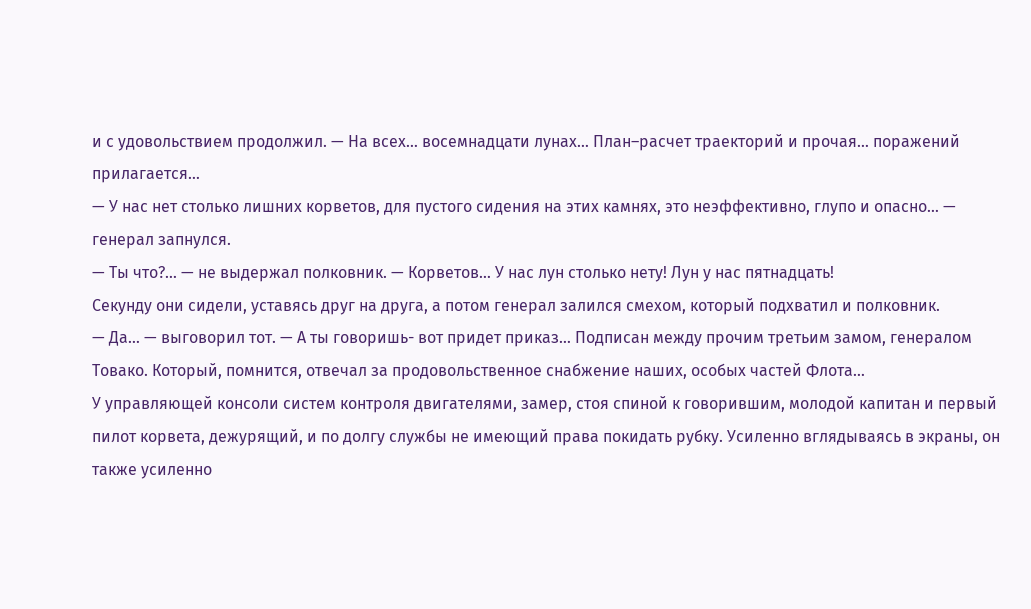и с удовольствием продолжил. — На всех… восемнадцати лунах… План–расчет траекторий и прочая… поражений прилагается…
— У нас нет столько лишних корветов, для пустого сидения на этих камнях, это неэффективно, глупо и опасно… — генерал запнулся.
— Ты что?… — не выдержал полковник. — Корветов… У нас лун столько нету! Лун у нас пятнадцать!
Секунду они сидели, уставясь друг на друга, а потом генерал залился смехом, который подхватил и полковник.
— Да… — выговорил тот. — А ты говоришь- вот придет приказ… Подписан между прочим третьим замом, генералом Товако. Который, помнится, отвечал за продовольственное снабжение наших, особых частей Флота…
У управляющей консоли систем контроля двигателями, замер, стоя спиной к говорившим, молодой капитан и первый пилот корвета, дежурящий, и по долгу службы не имеющий права покидать рубку. Усиленно вглядываясь в экраны, он также усиленно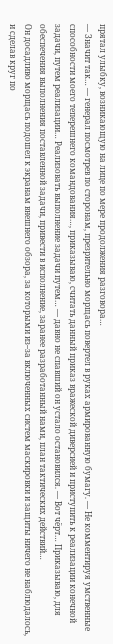прятал улыбку, возникающую на лице по мере продолжения разговора…
— Значит так… — генерал посмотрев по сторонам, презрительно морщась повертел в руках армированную бумагу. — Не комментируя умственные способности моего теперешнего командования…, приказываю, считать данный приказ вражеской диверсией и приступить к реализации конечной задачи, путем реализации… Реализовать выполнение задачи путем… — давно не спавший он устало остановился. — Вот чёрт… Приказываю, для обеспечения выполнения поставленной задачи, привести в исполнение, заранее разработанный нами, план тактических действий…
Он досадливо морщась подошел к экранам внешнего обзора, за которыми из–за включенных систем маскировки и защиты ничего не наблюдалось, и сделав круг по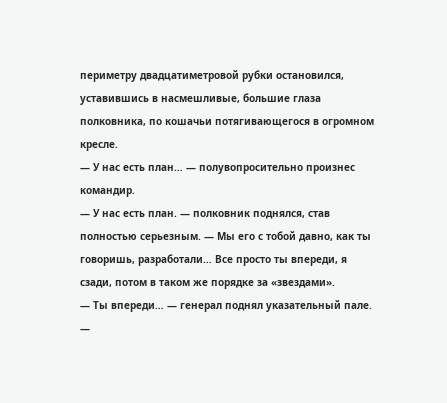периметру двадцатиметровой рубки остановился, уставившись в насмешливые, большие глаза полковника, по кошачьи потягивающегося в огромном кресле.
— У нас есть план… — полувопросительно произнес командир.
— У нас есть план. — полковник поднялся, став полностью серьезным. — Мы его с тобой давно, как ты говоришь, разработали… Все просто ты впереди, я сзади, потом в таком же порядке за «звездами».
— Ты впереди… — генерал поднял указательный пале. —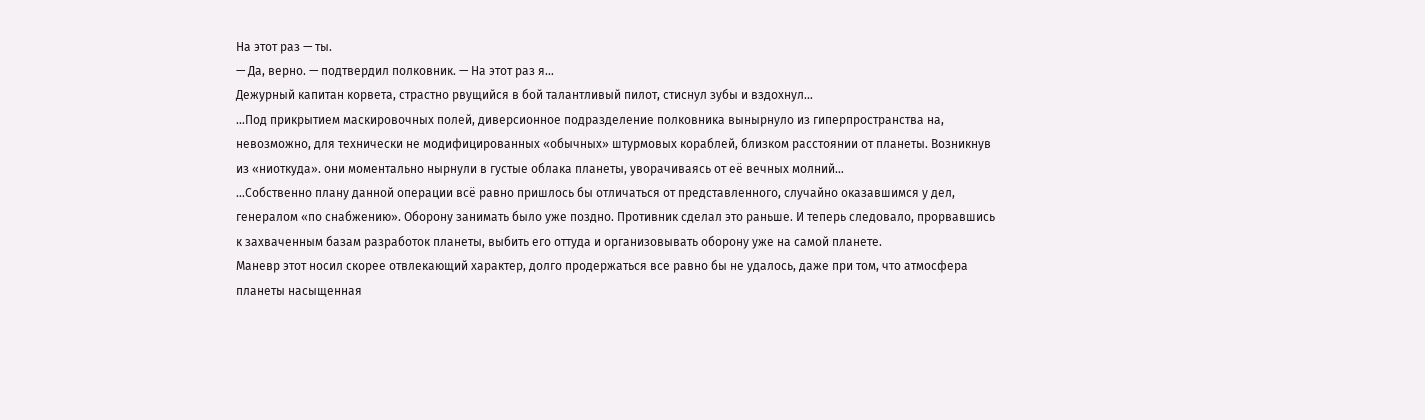На этот раз — ты.
— Да, верно. — подтвердил полковник. — На этот раз я…
Дежурный капитан корвета, страстно рвущийся в бой талантливый пилот, стиснул зубы и вздохнул…
…Под прикрытием маскировочных полей, диверсионное подразделение полковника вынырнуло из гиперпространства на, невозможно, для технически не модифицированных «обычных» штурмовых кораблей, близком расстоянии от планеты. Возникнув из «ниоткуда». они моментально нырнули в густые облака планеты, уворачиваясь от её вечных молний…
…Собственно плану данной операции всё равно пришлось бы отличаться от представленного, случайно оказавшимся у дел, генералом «по снабжению». Оборону занимать было уже поздно. Противник сделал это раньше. И теперь следовало, прорвавшись к захваченным базам разработок планеты, выбить его оттуда и организовывать оборону уже на самой планете.
Маневр этот носил скорее отвлекающий характер, долго продержаться все равно бы не удалось, даже при том, что атмосфера планеты насыщенная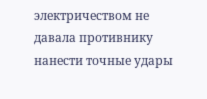электричеством не давала противнику нанести точные удары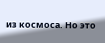из космоса. Но это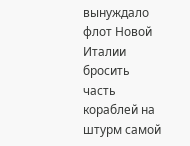вынуждало флот Новой Италии бросить часть кораблей на штурм самой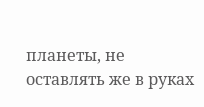планеты, не оставлять же в руках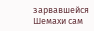зарвавшейся Шемахи сам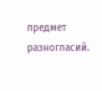предмет разногласий.